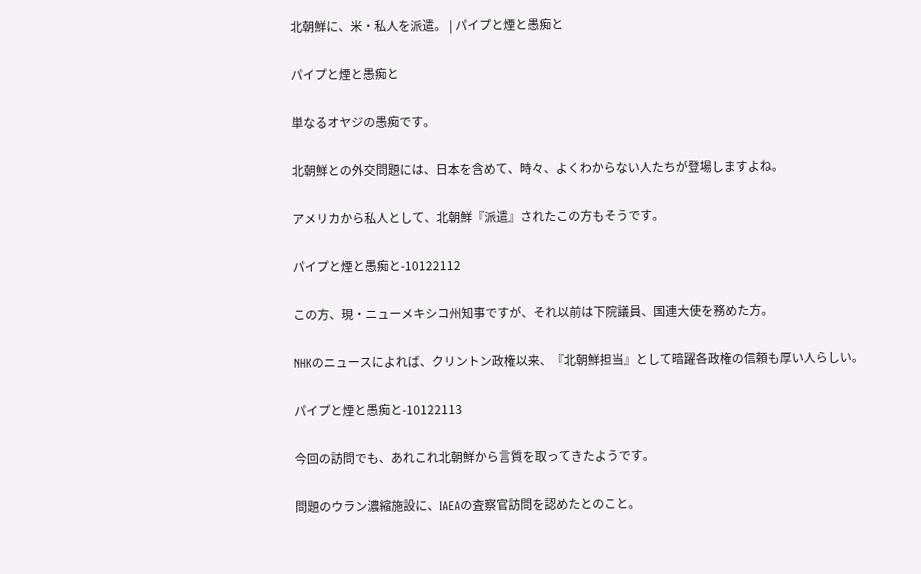北朝鮮に、米・私人を派遣。 | パイプと煙と愚痴と

パイプと煙と愚痴と

単なるオヤジの愚痴です。

北朝鮮との外交問題には、日本を含めて、時々、よくわからない人たちが登場しますよね。

アメリカから私人として、北朝鮮『派遣』されたこの方もそうです。

パイプと煙と愚痴と-10122112

この方、現・ニューメキシコ州知事ですが、それ以前は下院議員、国連大使を務めた方。

NHKのニュースによれば、クリントン政権以来、『北朝鮮担当』として暗躍各政権の信頼も厚い人らしい。

パイプと煙と愚痴と-10122113

今回の訪問でも、あれこれ北朝鮮から言質を取ってきたようです。

問題のウラン濃縮施設に、IAEAの査察官訪問を認めたとのこと。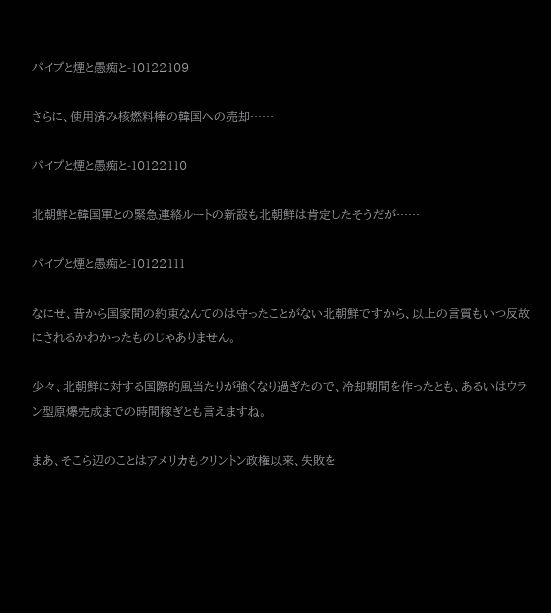パイプと煙と愚痴と-10122109

さらに、使用済み核燃料棒の韓国への売却……

パイプと煙と愚痴と-10122110

北朝鮮と韓国軍との緊急連絡ルートの新設も北朝鮮は肯定したそうだが……

パイプと煙と愚痴と-10122111

なにせ、昔から国家間の約束なんてのは守ったことがない北朝鮮ですから、以上の言質もいつ反故にされるかわかったものじゃありません。

少々、北朝鮮に対する国際的風当たりが強くなり過ぎたので、冷却期間を作ったとも、あるいはウラン型原爆完成までの時間稼ぎとも言えますね。

まあ、そこら辺のことはアメリカもクリントン政権以来、失敗を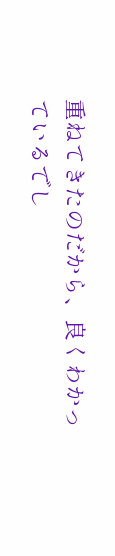重ねてきたのだから、良くわかっているでし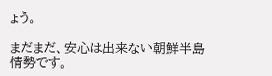ょう。

まだまだ、安心は出来ない朝鮮半島情勢です。